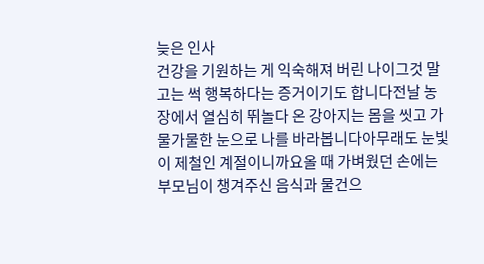늦은 인사
건강을 기원하는 게 익숙해져 버린 나이그것 말고는 썩 행복하다는 증거이기도 합니다전날 농장에서 열심히 뛰놀다 온 강아지는 몸을 씻고 가물가물한 눈으로 나를 바라봅니다아무래도 눈빛이 제철인 계절이니까요올 때 가벼웠던 손에는 부모님이 챙겨주신 음식과 물건으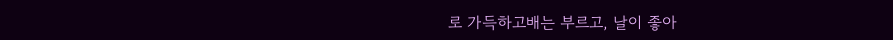로 가득하고배는 부르고, 날이 좋아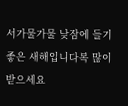서가물가물 낮잠에 들기 좋은 새해입니다복 많이 받으세요